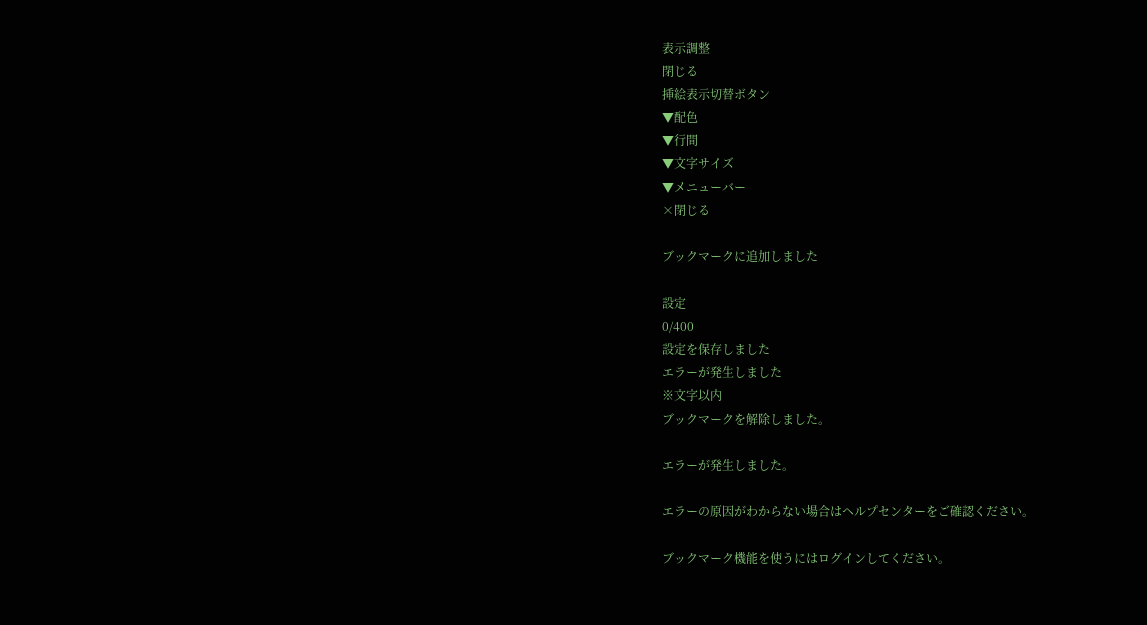表示調整
閉じる
挿絵表示切替ボタン
▼配色
▼行間
▼文字サイズ
▼メニューバー
×閉じる

ブックマークに追加しました

設定
0/400
設定を保存しました
エラーが発生しました
※文字以内
ブックマークを解除しました。

エラーが発生しました。

エラーの原因がわからない場合はヘルプセンターをご確認ください。

ブックマーク機能を使うにはログインしてください。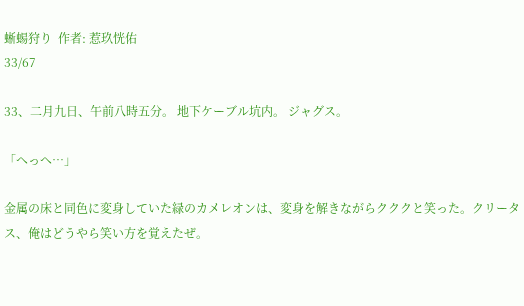蜥蜴狩り  作者: 惹玖恍佑
33/67

33、二月九日、午前八時五分。 地下ケーブル坑内。 ジャグス。

「へっへ…」

金属の床と同色に変身していた緑のカメレオンは、変身を解きながらクククと笑った。クリータス、俺はどうやら笑い方を覚えたぜ。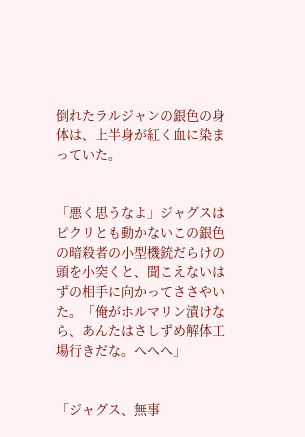倒れたラルジャンの銀色の身体は、上半身が紅く血に染まっていた。


「悪く思うなよ」ジャグスはピクリとも動かないこの銀色の暗殺者の小型機銃だらけの頭を小突くと、聞こえないはずの相手に向かってささやいた。「俺がホルマリン漬けなら、あんたはさしずめ解体工場行きだな。へへへ」


「ジャグス、無事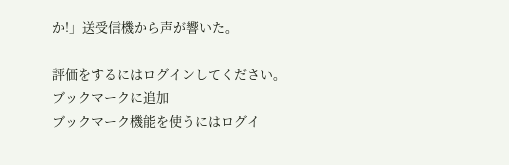か!」送受信機から声が響いた。

評価をするにはログインしてください。
ブックマークに追加
ブックマーク機能を使うにはログイ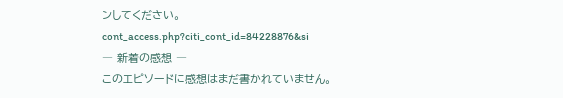ンしてください。
cont_access.php?citi_cont_id=84228876&si
― 新着の感想 ―
このエピソードに感想はまだ書かれていません。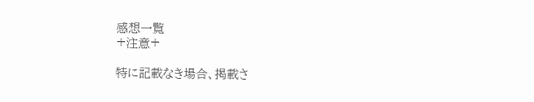感想一覧
+注意+

特に記載なき場合、掲載さ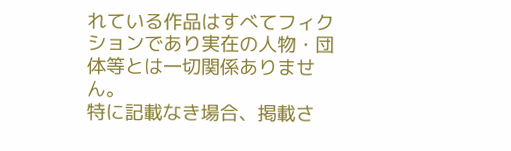れている作品はすべてフィクションであり実在の人物・団体等とは一切関係ありません。
特に記載なき場合、掲載さ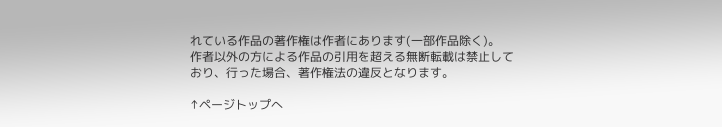れている作品の著作権は作者にあります(一部作品除く)。
作者以外の方による作品の引用を超える無断転載は禁止しており、行った場合、著作権法の違反となります。

↑ページトップへ